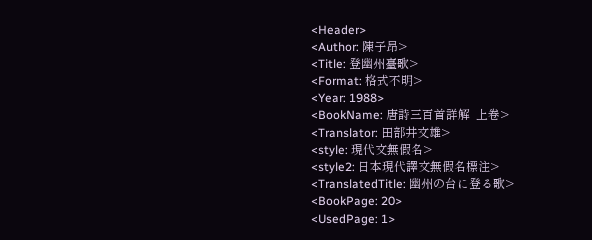<Header>
<Author: 陳子昂>
<Title: 登幽州臺歌>
<Format: 格式不明>
<Year: 1988>
<BookName: 唐詩三百首詳解  上卷>
<Translator: 田部井文雄>
<style: 現代文無假名>
<style2: 日本現代譯文無假名標注>
<TranslatedTitle: 幽州の台に登る歌>
<BookPage: 20>
<UsedPage: 1>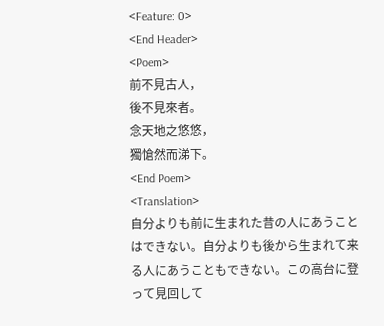<Feature: 0>
<End Header>
<Poem>
前不見古人，
後不見來者。
念天地之悠悠，
獨愴然而涕下。
<End Poem>
<Translation>
自分よりも前に生まれた昔の人にあうことはできない。自分よりも後から生まれて来る人にあうこともできない。この高台に登って見回して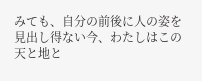みても、自分の前後に人の姿を見出し得ない今、わたしはこの天と地と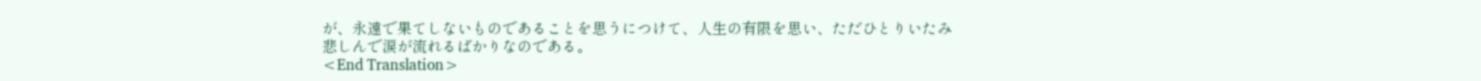が、永遠で果てしないものであることを思うにつけて、人生の有限を思い、ただひとりいたみ悲しんで涙が流れるばかりなのである。
<End Translation>